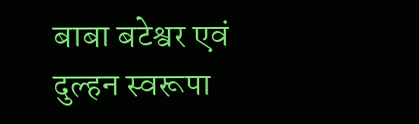बाबा बटेश्वर एवं दुल्हन स्वरूपा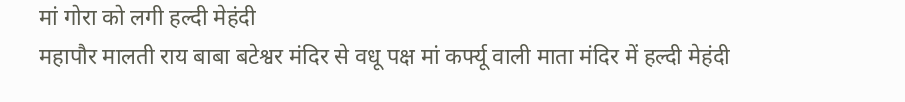मां गोरा को लगी हल्दी मेहंदी
महापौर मालती राय बाबा बटेश्वर मंदिर से वधू पक्ष मां कर्फ्यू वाली माता मंदिर में हल्दी मेहंदी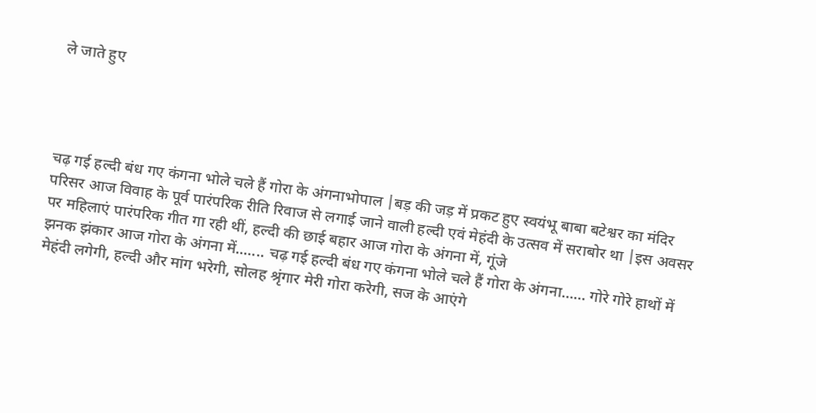ले जाते हुए




चढ़ गई हल्दी बंध गए कंगना भोले चले हैं गोरा के अंगनाभोपाल |बड़ की जड़ में प्रकट हुए स्वयंभू बाबा बटेश्वर का मंदिर परिसर आज विवाह के पूर्व पारंपरिक रीति रिवाज से लगाई जाने वाली हल्दी एवं मेहंदी के उत्सव में सराबोर था |इस अवसर पर महिलाएं पारंपरिक गीत गा रही थीं, हल्दी की छाई बहार आज गोरा के अंगना में, गूंजे
झनक झंकार आज गोरा के अंगना में..….. चढ़ गई हल्दी बंध गए कंगना भोले चले हैं गोरा के अंगना…… गोरे गोरे हाथों में मेहंदी लगेगी, हल्दी और मांग भरेगी, सोलह श्रृंगार मेरी गोरा करेगी, सज के आएंगे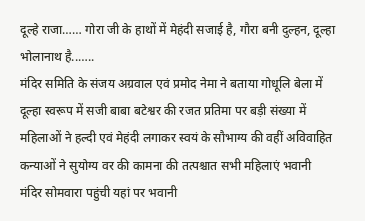दूल्हे राजा…… गोरा जी के हाथों में मेहंदी सजाई है, गौरा बनी दुल्हन, दूल्हा भोलानाथ है..…..
मंदिर समिति के संजय अग्रवाल एवं प्रमोद नेमा ने बताया गोधूलि बेला में दूल्हा स्वरूप में सजी बाबा बटेश्वर की रजत प्रतिमा पर बड़ी संख्या में महिलाओं ने हल्दी एवं मेहंदी लगाकर स्वयं के सौभाग्य की वहीं अविवाहित कन्याओं ने सुयोग्य वर की कामना की तत्पश्चात सभी महिलाएं भवानी मंदिर सोमवारा पहुंची यहां पर भवानी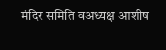मंदिर समिति वअध्यक्ष आशीष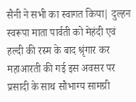सैनी ने सभी का स्वागत किया| दुल्हन स्वरूपा माता पार्वती को मेहंदी एवं हल्दी की रस्म के बाद श्रृंगार कर महाआरती की गई इस अवसर पर प्रसादी के साथ सौभाग्य सामग्री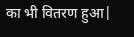का भी वितरण हुआ|